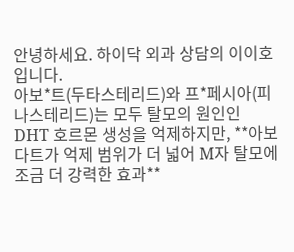안녕하세요. 하이닥 외과 상담의 이이호입니다.
아보*트(두타스테리드)와 프*페시아(피나스테리드)는 모두 탈모의 원인인 DHT 호르몬 생성을 억제하지만, **아보다트가 억제 범위가 더 넓어 M자 탈모에 조금 더 강력한 효과**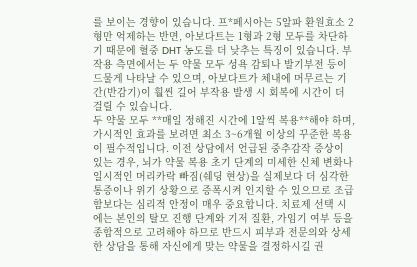를 보이는 경향이 있습니다. 프*페시아는 5알파 환원효소 2형만 억제하는 반면, 아보다트는 1형과 2형 모두를 차단하기 때문에 혈중 DHT 농도를 더 낮추는 특징이 있습니다. 부작용 측면에서는 두 약물 모두 성욕 감퇴나 발기부전 등이 드물게 나타날 수 있으며, 아보다트가 체내에 머무르는 기간(반감기)이 훨씬 길어 부작용 발생 시 회복에 시간이 더 걸릴 수 있습니다.
두 약물 모두 **매일 정해진 시간에 1알씩 복용**해야 하며, 가시적인 효과를 보려면 최소 3~6개월 이상의 꾸준한 복용이 필수적입니다. 이전 상담에서 언급된 중추감작 증상이 있는 경우, 뇌가 약물 복용 초기 단계의 미세한 신체 변화나 일시적인 머리카락 빠짐(쉐딩 현상)을 실제보다 더 심각한 통증이나 위기 상황으로 증폭시켜 인지할 수 있으므로 조급함보다는 심리적 안정이 매우 중요합니다. 치료제 선택 시에는 본인의 탈모 진행 단계와 기저 질환, 가임기 여부 등을 종합적으로 고려해야 하므로 반드시 피부과 전문의와 상세한 상담을 통해 자신에게 맞는 약물을 결정하시길 권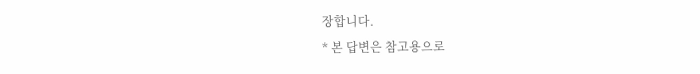장합니다.
* 본 답변은 참고용으로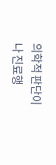의학적 판단이나 진료행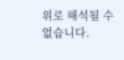위로 해석될 수 없습니다.